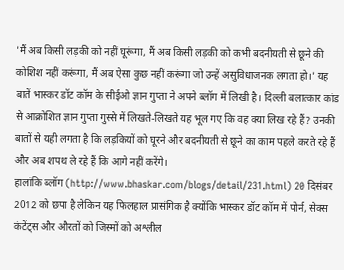'मैं अब किसी लड़की को नहीं घूरूंगा, मैं अब किसी लड़की को कभी बदनीयती से छूने की कोशिश नहीं करूंगा, मैं अब ऐसा कुछ नहीं करूंगा जो उन्हें असुविधाजनक लगता हो।' यह बातें भास्कर डॉट कॉम के सीईओ ज्ञान गुप्ता ने अपने ब्लॉग में लिखी है। दिल्ली बलात्कार कांड से आक्रोशित ज्ञान गुप्ता गुस्से में लिखते-लिखते यह भूल गए कि वह क्या लिख रहे हैं? उनकी बातों से यही लगता है कि लड़कियों को घूरने और बदनीयती से छूने का काम पहले करते रहे हैं और अब शपथ ले रहे हैं कि आगे नहीं करेंगे।
हालांकि ब्लॉग (http://www.bhaskar.com/blogs/detail/231.html) 20 दिसंबर 2012 को छपा है लेकिन यह फिलहाल प्रासंगिक है क्योंकि भास्कर डॉट कॉम में पोर्न, सेक्स कंटेंट्स और औरतों को जिस्मों को अश्लील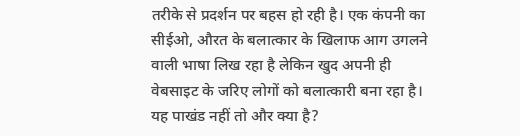तरीके से प्रदर्शन पर बहस हो रही है। एक कंपनी का सीईओ, औरत के बलात्कार के खिलाफ आग उगलने वाली भाषा लिख रहा है लेकिन खुद अपनी ही वेबसाइट के जरिए लोगों को बलात्कारी बना रहा है। यह पाखंड नहीं तो और क्या है?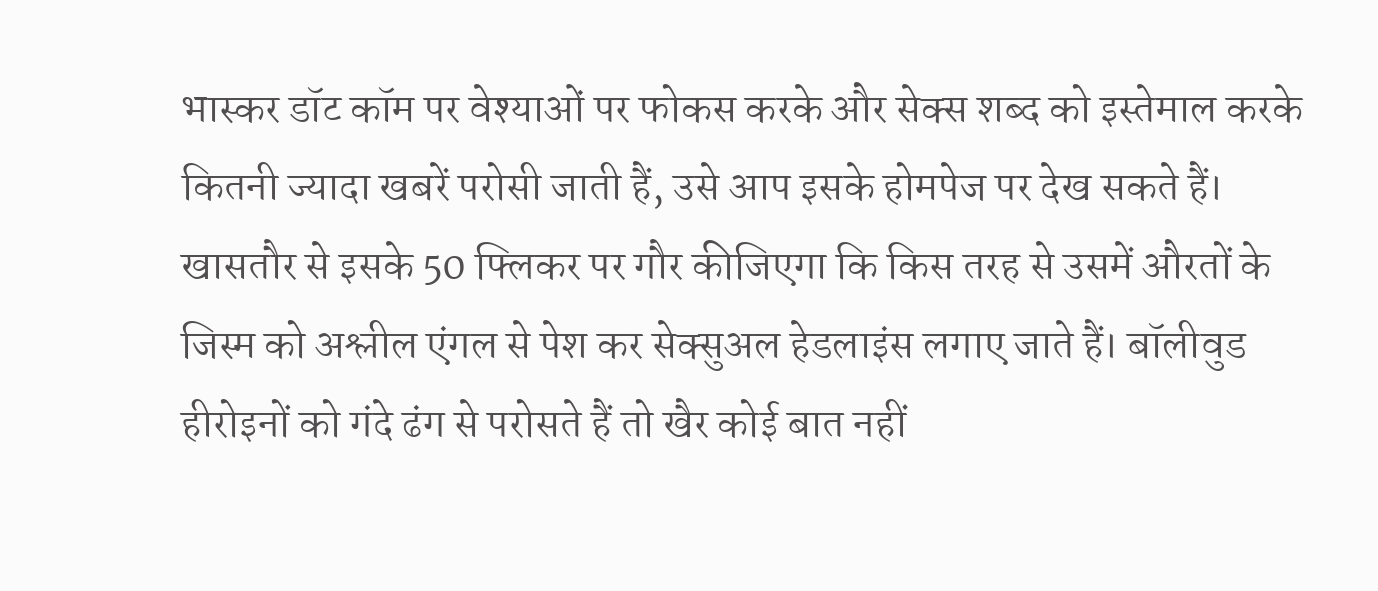भास्कर डॉट कॉम पर वेश्याओं पर फोकस करके और सेक्स शब्द को इस्तेमाल करके कितनी ज्यादा खबरें परोसी जाती हैं, उसे आप इसके होमपेज पर देख सकते हैं। खासतौर से इसके 50 फ्लिकर पर गौर कीजिएगा कि किस तरह से उसमें औरतों के जिस्म को अश्लील एंगल से पेश कर सेक्सुअल हेडलाइंस लगाए जाते हैं। बॉलीवुड हीरोइनों को गंदे ढंग से परोसते हैं तो खैर कोई बात नहीं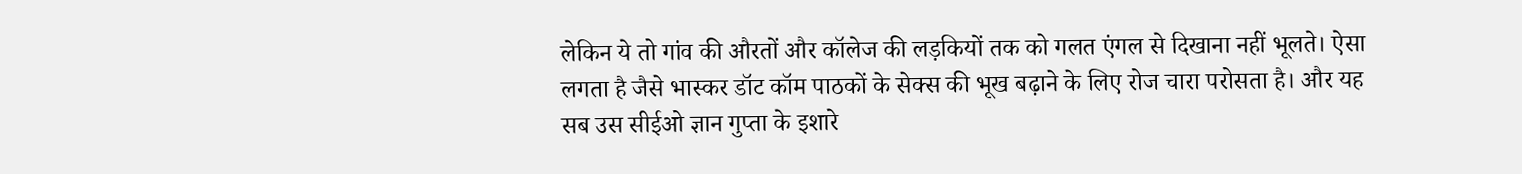लेकिन ये तो गांव की औरतों और कॉलेज की लड़कियों तक को गलत एंगल से दिखाना नहीं भूलते। ऐसा लगता है जैसे भास्कर डॉट कॉम पाठकों के सेक्स की भूख बढ़ाने के लिए रोज चारा परोसता है। और यह सब उस सीईओ ज्ञान गुप्ता के इशारे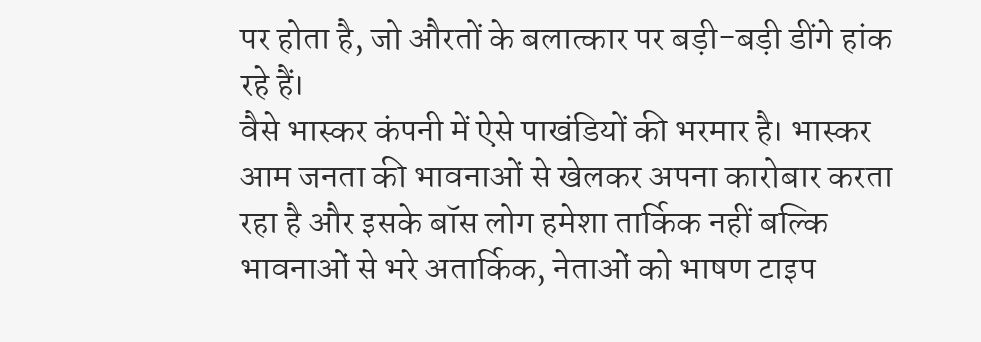पर होता है, जो औरतों के बलात्कार पर बड़ी-बड़ी डींगे हांक रहे हैं।
वैसे भास्कर कंपनी में ऐसे पाखंडियों की भरमार है। भास्कर आम जनता की भावनाओं से खेलकर अपना कारोबार करता रहा है और इसके बॉस लोग हमेशा तार्किक नहीं बल्कि भावनाओं से भरे अतार्किक, नेताओं को भाषण टाइप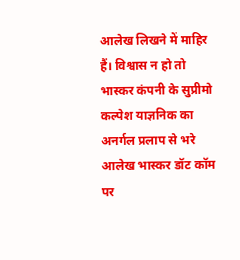आलेख लिखने में माहिर हैं। विश्वास न हो तो भास्कर कंपनी के सुप्रीमो कल्पेश याज्ञनिक का अनर्गल प्रलाप से भरे आलेख भास्कर डॉट कॉम पर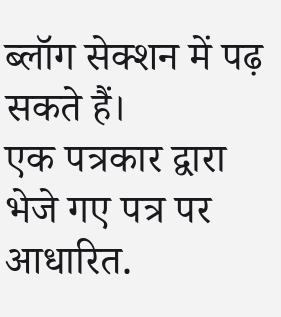ब्लॉग सेक्शन में पढ़ सकते हैं।
एक पत्रकार द्वारा भेजे गए पत्र पर आधारित.